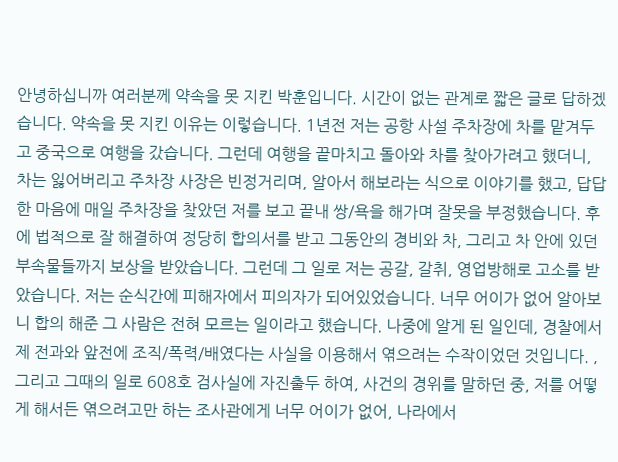안녕하십니까 여러분께 약속을 못 지킨 박훈입니다. 시간이 없는 관계로 짧은 글로 답하겠습니다. 약속을 못 지킨 이유는 이렇습니다. 1년전 저는 공항 사설 주차장에 차를 맡겨두고 중국으로 여행을 갔습니다. 그런데 여행을 끝마치고 돌아와 차를 찾아가려고 했더니, 차는 잃어버리고 주차장 사장은 빈정거리며, 알아서 해보라는 식으로 이야기를 했고, 답답한 마음에 매일 주차장을 찾았던 저를 보고 끝내 쌍/욕을 해가며 잘못을 부정했습니다. 후에 법적으로 잘 해결하여 정당히 합의서를 받고 그동안의 경비와 차, 그리고 차 안에 있던 부속물들까지 보상을 받았습니다. 그런데 그 일로 저는 공갈, 갈취, 영업방해로 고소를 받았습니다. 저는 순식간에 피해자에서 피의자가 되어있었습니다. 너무 어이가 없어 알아보니 합의 해준 그 사람은 전혀 모르는 일이라고 했습니다. 나중에 알게 된 일인데, 경찰에서 제 전과와 앞전에 조직/폭력/배였다는 사실을 이용해서 엮으려는 수작이었던 것입니다. , 그리고 그때의 일로 608호 검사실에 자진출두 하여, 사건의 경위를 말하던 중, 저를 어떻게 해서든 엮으려고만 하는 조사관에게 너무 어이가 없어, 나라에서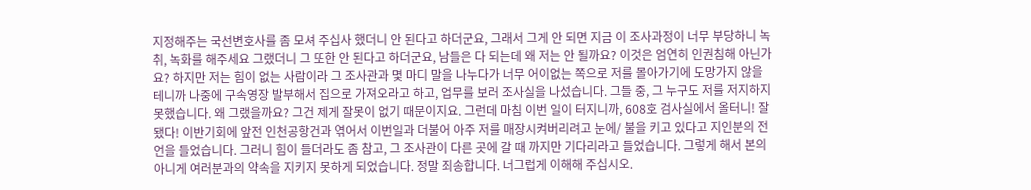지정해주는 국선변호사를 좀 모셔 주십사 했더니 안 된다고 하더군요, 그래서 그게 안 되면 지금 이 조사과정이 너무 부당하니 녹취, 녹화를 해주세요 그랬더니 그 또한 안 된다고 하더군요, 남들은 다 되는데 왜 저는 안 될까요? 이것은 엄연히 인권침해 아닌가요? 하지만 저는 힘이 없는 사람이라 그 조사관과 몇 마디 말을 나누다가 너무 어이없는 쪽으로 저를 몰아가기에 도망가지 않을 테니까 나중에 구속영장 발부해서 집으로 가져오라고 하고, 업무를 보러 조사실을 나섰습니다. 그들 중, 그 누구도 저를 저지하지 못했습니다. 왜 그랬을까요? 그건 제게 잘못이 없기 때문이지요. 그런데 마침 이번 일이 터지니까, 608호 검사실에서 올터니! 잘됐다! 이반기회에 앞전 인천공항건과 엮어서 이번일과 더불어 아주 저를 매장시켜버리려고 눈에/ 불을 키고 있다고 지인분의 전언을 들었습니다. 그러니 힘이 들더라도 좀 참고, 그 조사관이 다른 곳에 갈 때 까지만 기다리라고 들었습니다. 그렇게 해서 본의 아니게 여러분과의 약속을 지키지 못하게 되었습니다. 정말 죄송합니다. 너그럽게 이해해 주십시오.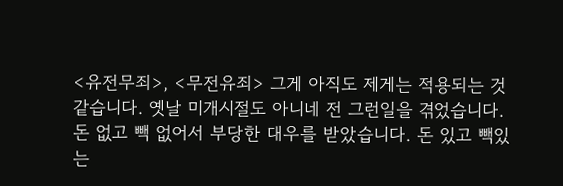<유전무죄>, <무전유죄> 그게 아직도 제게는 적용되는 것 같습니다. 옛날 미개시절도 아니네 전 그런일을 겪었습니다. 돈 없고 빽 없어서 부당한 대우를 받았습니다. 돈 있고 빽있는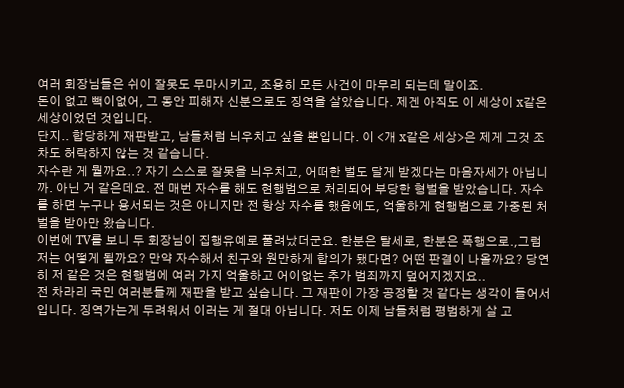여러 회장님들은 쉬이 잘못도 무마시키고, 조용히 모든 사건이 마무리 되는데 말이죠.
돈이 없고 빽이없어, 그 동안 피해자 신분으로도 징역을 살았습니다. 제겐 아직도 이 세상이 x같은 세상이었던 것입니다.
단지.. 합당하게 재판받고, 남들처럼 늬우치고 싶을 뿐입니다. 이 <개 x같은 세상>은 제게 그것 조차도 허락하지 않는 것 같습니다.
자수란 게 뭘까요..? 자기 스스로 잘못을 늬우치고, 어떠한 벌도 달게 받겠다는 마음자세가 아닙니까. 아닌 거 같은데요. 전 매번 자수를 해도 현행범으로 처리되어 부당한 형벌을 받았습니다. 자수를 하면 누구나 용서되는 것은 아니지만 전 항상 자수를 했음에도, 억울하게 현행범으로 가중된 처벌을 받아만 왔습니다.
이번에 TV를 보니 두 회장님이 집행유예로 풀려났더군요. 한분은 탈세로, 한분은 폭행으로.,그럼 저는 어떻게 될까요? 만약 자수해서 친구와 원만하게 합의가 됐다면? 어떤 판결이 나올까요? 당연히 저 같은 것은 현행범에 여러 가지 억울하고 어이없는 추가 범죄까지 덮어지겠지요..
전 차라리 국민 여러분들께 재판을 받고 싶습니다. 그 재판이 가장 공정할 것 같다는 생각이 들어서입니다. 징역가는게 두려워서 이러는 게 절대 아닙니다. 저도 이제 남들처럼 평범하게 살 고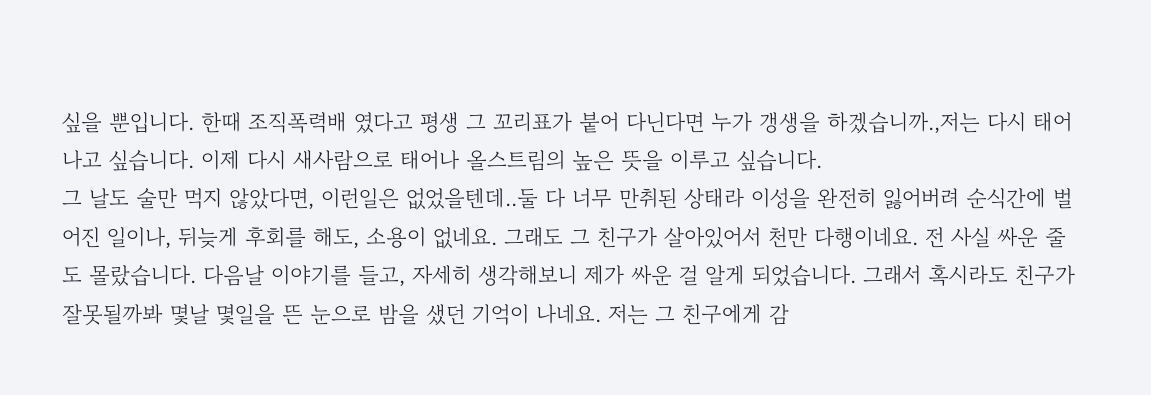싶을 뿐입니다. 한때 조직폭력배 였다고 평생 그 꼬리표가 붙어 다닌다면 누가 갱생을 하겠습니까.,저는 다시 태어나고 싶습니다. 이제 다시 새사람으로 태어나 올스트림의 높은 뜻을 이루고 싶습니다.
그 날도 술만 먹지 않았다면, 이런일은 없었을텐데..둘 다 너무 만취된 상태라 이성을 완전히 잃어버려 순식간에 벌어진 일이나, 뒤늦게 후회를 해도, 소용이 없네요. 그래도 그 친구가 살아있어서 천만 다행이네요. 전 사실 싸운 줄도 몰랐습니다. 다음날 이야기를 들고, 자세히 생각해보니 제가 싸운 걸 알게 되었습니다. 그래서 혹시라도 친구가 잘못될까봐 몇날 몇일을 뜬 눈으로 밤을 샜던 기억이 나네요. 저는 그 친구에게 감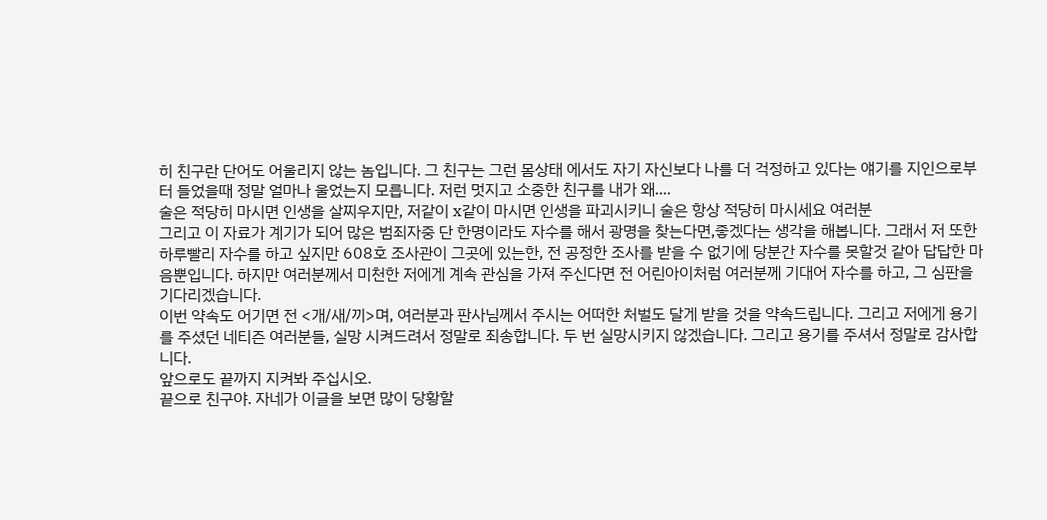히 친구란 단어도 어울리지 않는 놈입니다. 그 친구는 그런 몸상태 에서도 자기 자신보다 나를 더 걱정하고 있다는 얘기를 지인으로부터 들었을때 정말 얼마나 울었는지 모릅니다. 저런 멋지고 소중한 친구를 내가 왜....
술은 적당히 마시면 인생을 살찌우지만, 저같이 x같이 마시면 인생을 파괴시키니 술은 항상 적당히 마시세요 여러분
그리고 이 자료가 계기가 되어 많은 범죄자중 단 한명이라도 자수를 해서 광명을 찾는다면,좋겠다는 생각을 해봅니다. 그래서 저 또한 하루빨리 자수를 하고 싶지만 608호 조사관이 그곳에 있는한, 전 공정한 조사를 받을 수 없기에 당분간 자수를 못할것 같아 답답한 마음뿐입니다. 하지만 여러분께서 미천한 저에게 계속 관심을 가져 주신다면 전 어린아이처럼 여러분께 기대어 자수를 하고, 그 심판을 기다리겠습니다.
이번 약속도 어기면 전 <개/새/끼>며, 여러분과 판사님께서 주시는 어떠한 처벌도 달게 받을 것을 약속드립니다. 그리고 저에게 용기를 주셨던 네티즌 여러분들, 실망 시켜드려서 정말로 죄송합니다. 두 번 실망시키지 않겠습니다. 그리고 용기를 주셔서 정말로 감사합니다.
앞으로도 끝까지 지켜봐 주십시오.
끝으로 친구야. 자네가 이글을 보면 많이 당황할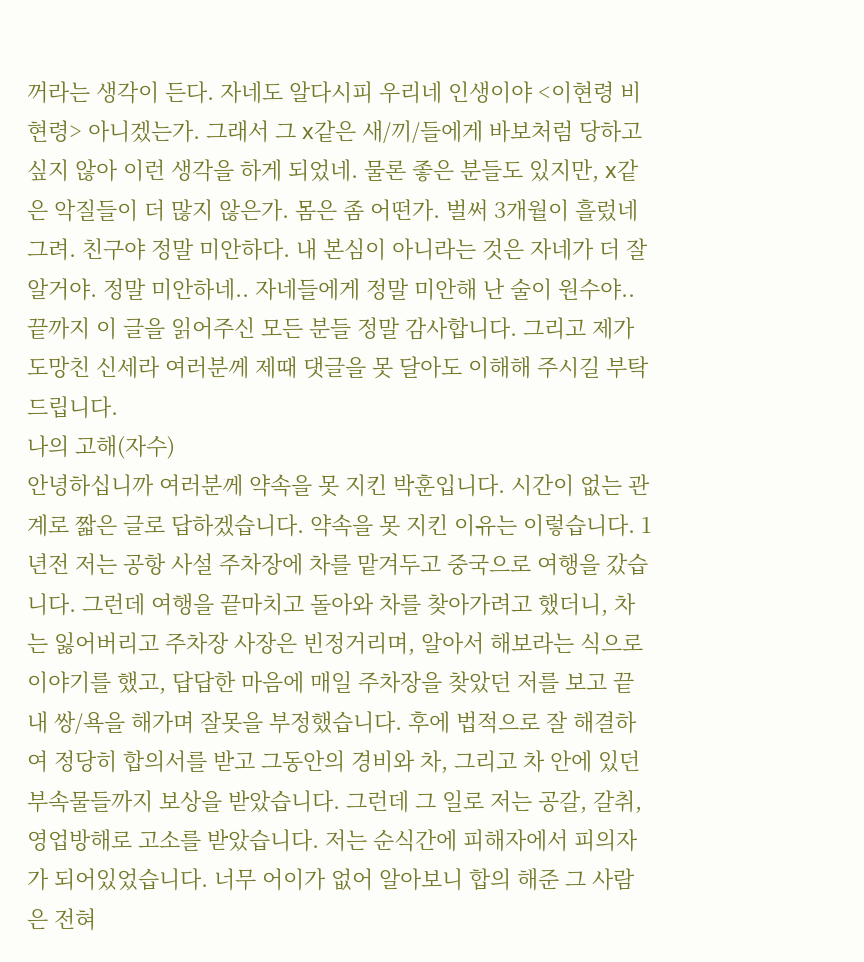꺼라는 생각이 든다. 자네도 알다시피 우리네 인생이야 <이현령 비현령> 아니겠는가. 그래서 그 x같은 새/끼/들에게 바보처럼 당하고 싶지 않아 이런 생각을 하게 되었네. 물론 좋은 분들도 있지만, x같은 악질들이 더 많지 않은가. 몸은 좀 어떤가. 벌써 3개월이 흘렀네그려. 친구야 정말 미안하다. 내 본심이 아니라는 것은 자네가 더 잘 알거야. 정말 미안하네.. 자네들에게 정말 미안해 난 술이 원수야..
끝까지 이 글을 읽어주신 모든 분들 정말 감사합니다. 그리고 제가 도망친 신세라 여러분께 제때 댓글을 못 달아도 이해해 주시길 부탁 드립니다.
나의 고해(자수)
안녕하십니까 여러분께 약속을 못 지킨 박훈입니다. 시간이 없는 관계로 짧은 글로 답하겠습니다. 약속을 못 지킨 이유는 이렇습니다. 1년전 저는 공항 사설 주차장에 차를 맡겨두고 중국으로 여행을 갔습니다. 그런데 여행을 끝마치고 돌아와 차를 찾아가려고 했더니, 차는 잃어버리고 주차장 사장은 빈정거리며, 알아서 해보라는 식으로 이야기를 했고, 답답한 마음에 매일 주차장을 찾았던 저를 보고 끝내 쌍/욕을 해가며 잘못을 부정했습니다. 후에 법적으로 잘 해결하여 정당히 합의서를 받고 그동안의 경비와 차, 그리고 차 안에 있던 부속물들까지 보상을 받았습니다. 그런데 그 일로 저는 공갈, 갈취, 영업방해로 고소를 받았습니다. 저는 순식간에 피해자에서 피의자가 되어있었습니다. 너무 어이가 없어 알아보니 합의 해준 그 사람은 전혀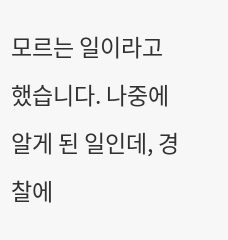모르는 일이라고 했습니다. 나중에 알게 된 일인데, 경찰에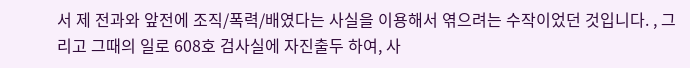서 제 전과와 앞전에 조직/폭력/배였다는 사실을 이용해서 엮으려는 수작이었던 것입니다. , 그리고 그때의 일로 608호 검사실에 자진출두 하여, 사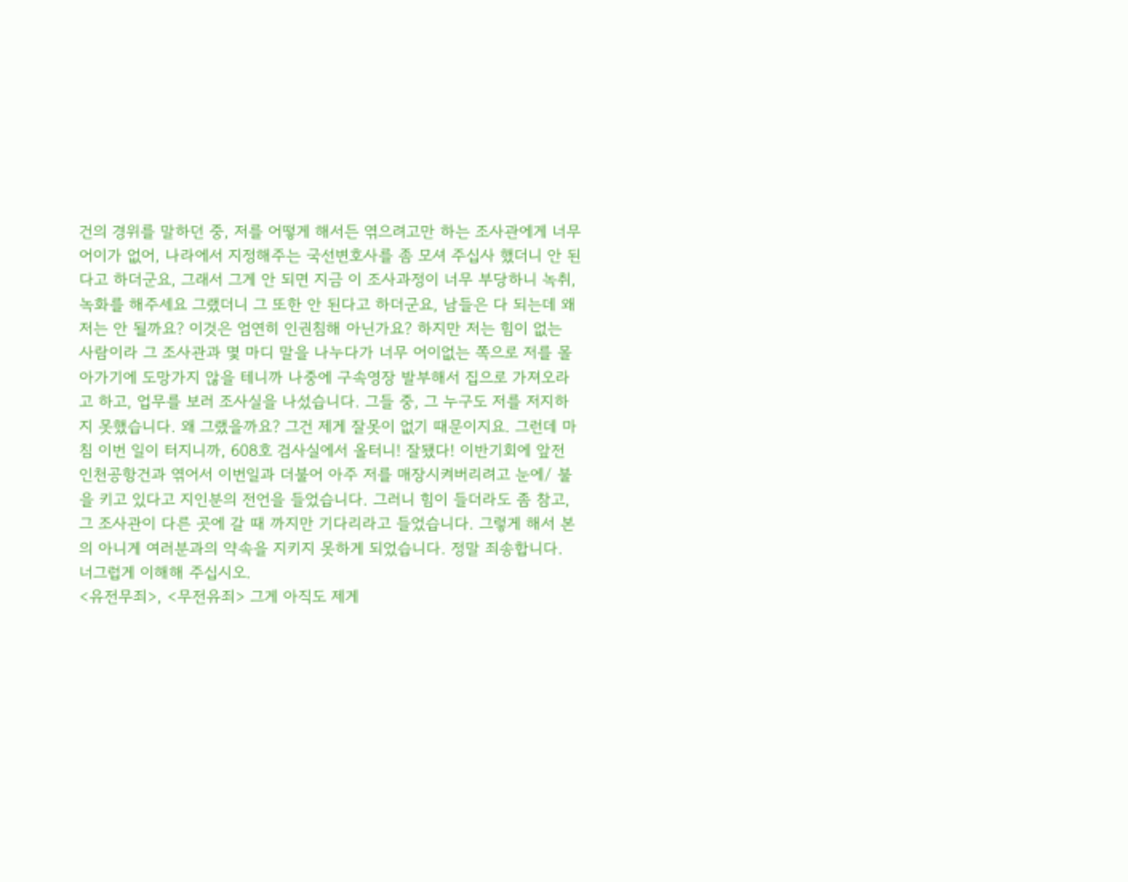건의 경위를 말하던 중, 저를 어떻게 해서든 엮으려고만 하는 조사관에게 너무 어이가 없어, 나라에서 지정해주는 국선변호사를 좀 모셔 주십사 했더니 안 된다고 하더군요, 그래서 그게 안 되면 지금 이 조사과정이 너무 부당하니 녹취, 녹화를 해주세요 그랬더니 그 또한 안 된다고 하더군요, 남들은 다 되는데 왜 저는 안 될까요? 이것은 엄연히 인권침해 아닌가요? 하지만 저는 힘이 없는 사람이라 그 조사관과 몇 마디 말을 나누다가 너무 어이없는 쪽으로 저를 몰아가기에 도망가지 않을 테니까 나중에 구속영장 발부해서 집으로 가져오라고 하고, 업무를 보러 조사실을 나섰습니다. 그들 중, 그 누구도 저를 저지하지 못했습니다. 왜 그랬을까요? 그건 제게 잘못이 없기 때문이지요. 그런데 마침 이번 일이 터지니까, 608호 검사실에서 올터니! 잘됐다! 이반기회에 앞전 인천공항건과 엮어서 이번일과 더불어 아주 저를 매장시켜버리려고 눈에/ 불을 키고 있다고 지인분의 전언을 들었습니다. 그러니 힘이 들더라도 좀 참고, 그 조사관이 다른 곳에 갈 때 까지만 기다리라고 들었습니다. 그렇게 해서 본의 아니게 여러분과의 약속을 지키지 못하게 되었습니다. 정말 죄송합니다. 너그럽게 이해해 주십시오.
<유전무죄>, <무전유죄> 그게 아직도 제게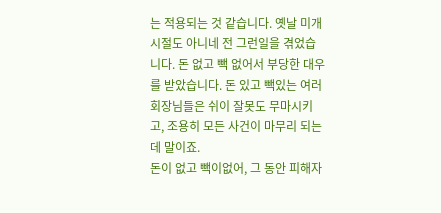는 적용되는 것 같습니다. 옛날 미개시절도 아니네 전 그런일을 겪었습니다. 돈 없고 빽 없어서 부당한 대우를 받았습니다. 돈 있고 빽있는 여러 회장님들은 쉬이 잘못도 무마시키고, 조용히 모든 사건이 마무리 되는데 말이죠.
돈이 없고 빽이없어, 그 동안 피해자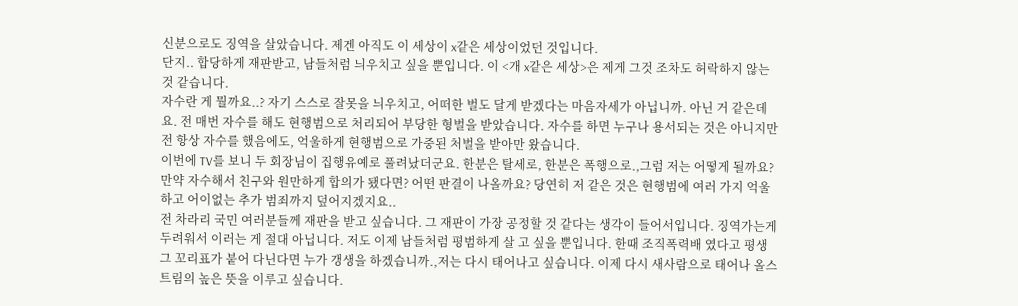신분으로도 징역을 살았습니다. 제겐 아직도 이 세상이 x같은 세상이었던 것입니다.
단지.. 합당하게 재판받고, 남들처럼 늬우치고 싶을 뿐입니다. 이 <개 x같은 세상>은 제게 그것 조차도 허락하지 않는 것 같습니다.
자수란 게 뭘까요..? 자기 스스로 잘못을 늬우치고, 어떠한 벌도 달게 받겠다는 마음자세가 아닙니까. 아닌 거 같은데요. 전 매번 자수를 해도 현행범으로 처리되어 부당한 형벌을 받았습니다. 자수를 하면 누구나 용서되는 것은 아니지만 전 항상 자수를 했음에도, 억울하게 현행범으로 가중된 처벌을 받아만 왔습니다.
이번에 TV를 보니 두 회장님이 집행유예로 풀려났더군요. 한분은 탈세로, 한분은 폭행으로.,그럼 저는 어떻게 될까요? 만약 자수해서 친구와 원만하게 합의가 됐다면? 어떤 판결이 나올까요? 당연히 저 같은 것은 현행범에 여러 가지 억울하고 어이없는 추가 범죄까지 덮어지겠지요..
전 차라리 국민 여러분들께 재판을 받고 싶습니다. 그 재판이 가장 공정할 것 같다는 생각이 들어서입니다. 징역가는게 두려워서 이러는 게 절대 아닙니다. 저도 이제 남들처럼 평범하게 살 고 싶을 뿐입니다. 한때 조직폭력배 였다고 평생 그 꼬리표가 붙어 다닌다면 누가 갱생을 하겠습니까.,저는 다시 태어나고 싶습니다. 이제 다시 새사람으로 태어나 올스트림의 높은 뜻을 이루고 싶습니다.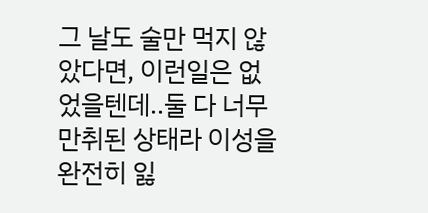그 날도 술만 먹지 않았다면, 이런일은 없었을텐데..둘 다 너무 만취된 상태라 이성을 완전히 잃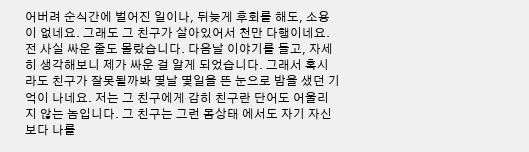어버려 순식간에 벌어진 일이나, 뒤늦게 후회를 해도, 소용이 없네요. 그래도 그 친구가 살아있어서 천만 다행이네요. 전 사실 싸운 줄도 몰랐습니다. 다음날 이야기를 들고, 자세히 생각해보니 제가 싸운 걸 알게 되었습니다. 그래서 혹시라도 친구가 잘못될까봐 몇날 몇일을 뜬 눈으로 밤을 샜던 기억이 나네요. 저는 그 친구에게 감히 친구란 단어도 어울리지 않는 놈입니다. 그 친구는 그런 몸상태 에서도 자기 자신보다 나를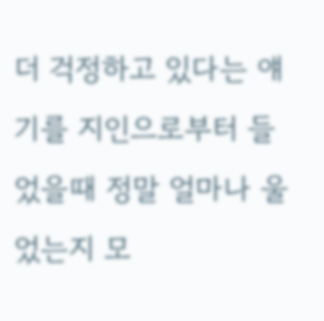더 걱정하고 있다는 얘기를 지인으로부터 들었을때 정말 얼마나 울었는지 모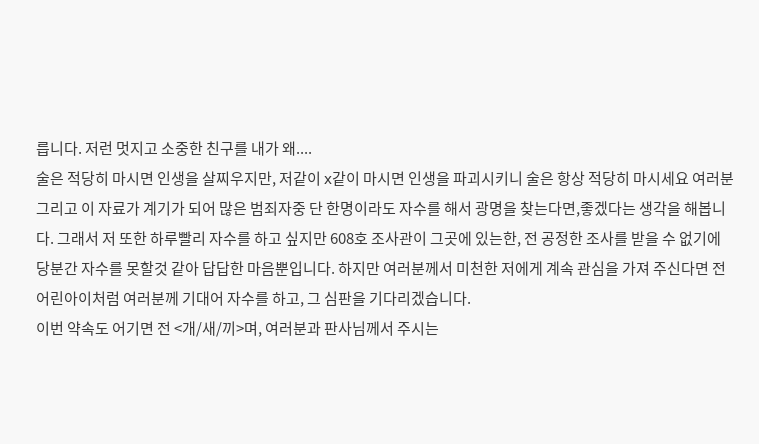릅니다. 저런 멋지고 소중한 친구를 내가 왜....
술은 적당히 마시면 인생을 살찌우지만, 저같이 x같이 마시면 인생을 파괴시키니 술은 항상 적당히 마시세요 여러분
그리고 이 자료가 계기가 되어 많은 범죄자중 단 한명이라도 자수를 해서 광명을 찾는다면,좋겠다는 생각을 해봅니다. 그래서 저 또한 하루빨리 자수를 하고 싶지만 608호 조사관이 그곳에 있는한, 전 공정한 조사를 받을 수 없기에 당분간 자수를 못할것 같아 답답한 마음뿐입니다. 하지만 여러분께서 미천한 저에게 계속 관심을 가져 주신다면 전 어린아이처럼 여러분께 기대어 자수를 하고, 그 심판을 기다리겠습니다.
이번 약속도 어기면 전 <개/새/끼>며, 여러분과 판사님께서 주시는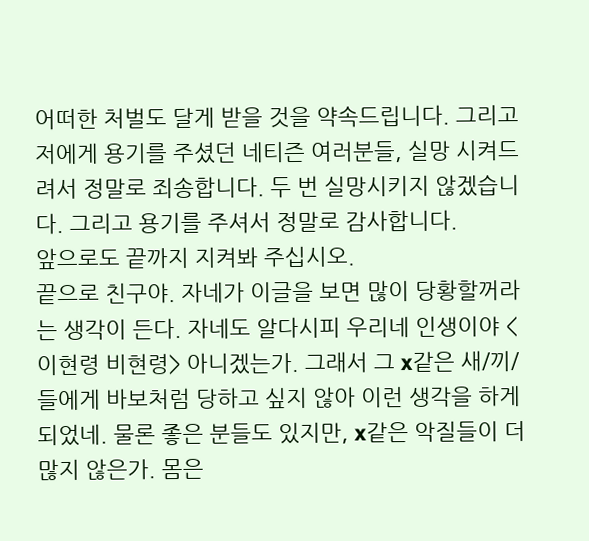어떠한 처벌도 달게 받을 것을 약속드립니다. 그리고 저에게 용기를 주셨던 네티즌 여러분들, 실망 시켜드려서 정말로 죄송합니다. 두 번 실망시키지 않겠습니다. 그리고 용기를 주셔서 정말로 감사합니다.
앞으로도 끝까지 지켜봐 주십시오.
끝으로 친구야. 자네가 이글을 보면 많이 당황할꺼라는 생각이 든다. 자네도 알다시피 우리네 인생이야 <이현령 비현령> 아니겠는가. 그래서 그 x같은 새/끼/들에게 바보처럼 당하고 싶지 않아 이런 생각을 하게 되었네. 물론 좋은 분들도 있지만, x같은 악질들이 더 많지 않은가. 몸은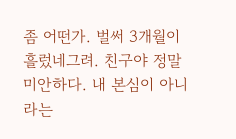좀 어떤가. 벌써 3개월이 흘렀네그려. 친구야 정말 미안하다. 내 본심이 아니라는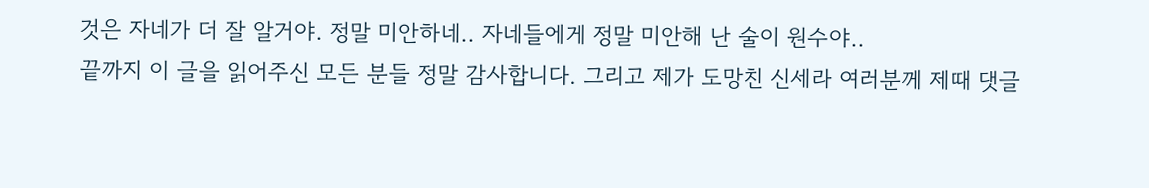것은 자네가 더 잘 알거야. 정말 미안하네.. 자네들에게 정말 미안해 난 술이 원수야..
끝까지 이 글을 읽어주신 모든 분들 정말 감사합니다. 그리고 제가 도망친 신세라 여러분께 제때 댓글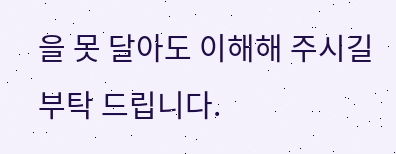을 못 달아도 이해해 주시길 부탁 드립니다.